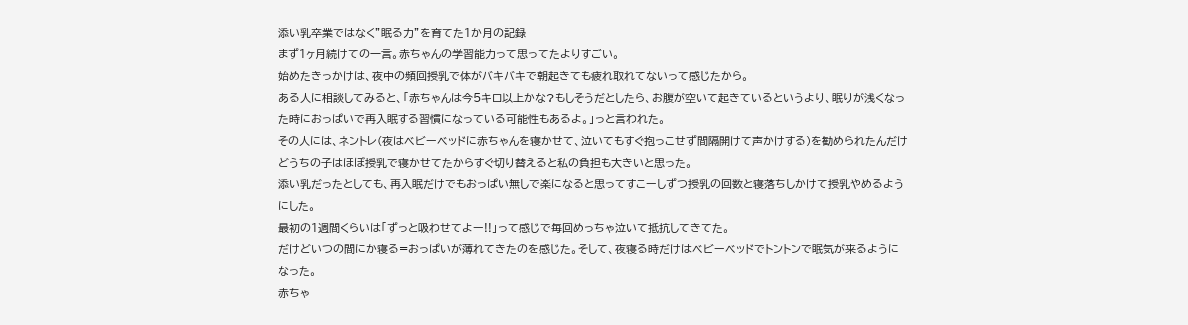添い乳卒業ではなく”眠る力”を育てた1か月の記録
まず1ヶ月続けての一言。赤ちゃんの学習能力って思ってたよりすごい。
始めたきっかけは、夜中の頻回授乳で体がバキバキで朝起きても疲れ取れてないって感じたから。
ある人に相談してみると、「赤ちゃんは今5キロ以上かな?もしそうだとしたら、お腹が空いて起きているというより、眠りが浅くなった時におっぱいで再入眠する習慣になっている可能性もあるよ。」っと言われた。
その人には、ネントレ(夜はベビーベッドに赤ちゃんを寝かせて、泣いてもすぐ抱っこせず間隔開けて声かけする)を勧められたんだけどうちの子はほぼ授乳で寝かせてたからすぐ切り替えると私の負担も大きいと思った。
添い乳だったとしても、再入眠だけでもおっぱい無しで楽になると思ってすこーしずつ授乳の回数と寝落ちしかけて授乳やめるようにした。
最初の1週間くらいは「ずっと吸わせてよー!!」って感じで毎回めっちゃ泣いて抵抗してきてた。
だけどいつの間にか寝る=おっぱいが薄れてきたのを感じた。そして、夜寝る時だけはベビーベッドでトントンで眠気が来るようになった。
赤ちゃ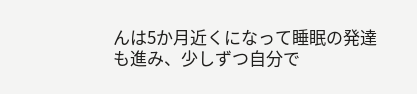んは5か月近くになって睡眠の発達も進み、少しずつ自分で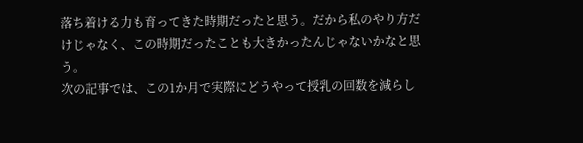落ち着ける力も育ってきた時期だったと思う。だから私のやり方だけじゃなく、この時期だったことも大きかったんじゃないかなと思う。
次の記事では、この1か月で実際にどうやって授乳の回数を減らし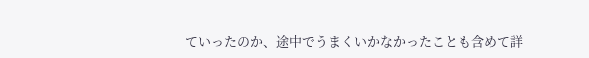ていったのか、途中でうまくいかなかったことも含めて詳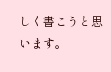しく書こうと思います。